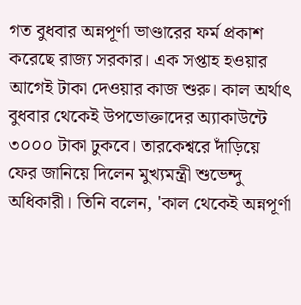গত বুধবার অন্নপূর্ণা ভাণ্ডারের ফর্ম প্রকাশ করেছে রাজ্য সরকার। এক সপ্তাহ হওয়ার আগেই টাকা দেওয়ার কাজ শুরু। কাল অর্থাৎ বুধবার থেকেই উপভোক্তাদের অ্যাকাউন্টে ৩০০০ টাকা ঢুকবে। তারকেশ্বরে দাঁড়িয়ে ফের জানিয়ে দিলেন মুখ্যমন্ত্রী শুভেন্দু অধিকারী। তিনি বলেন, 'কাল থেকেই অন্নপূর্ণা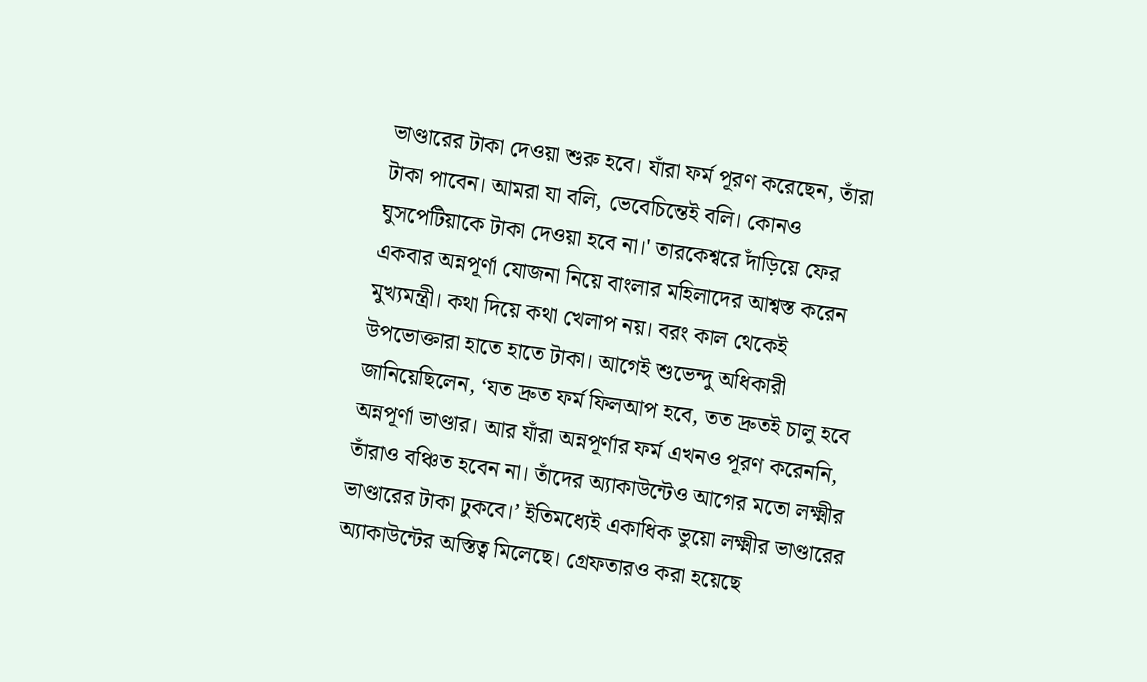ভাণ্ডারের টাকা দেওয়া শুরু হবে। যাঁরা ফর্ম পূরণ করেছেন, তাঁরা টাকা পাবেন। আমরা যা বলি, ভেবেচিন্তেই বলি। কোনও ঘুসপেটিয়াকে টাকা দেওয়া হবে না।' তারকেশ্বরে দাঁড়িয়ে ফের একবার অন্নপূর্ণা যোজনা নিয়ে বাংলার মহিলাদের আশ্বস্ত করেন মুখ্যমন্ত্রী। কথা দিয়ে কথা খেলাপ নয়। বরং কাল থেকেই উপভোক্তারা হাতে হাতে টাকা। আগেই শুভেন্দু অধিকারী জানিয়েছিলেন, ‘যত দ্রুত ফর্ম ফিলআপ হবে, তত দ্রুতই চালু হবে অন্নপূর্ণা ভাণ্ডার। আর যাঁরা অন্নপূর্ণার ফর্ম এখনও পূরণ করেননি, তাঁরাও বঞ্চিত হবেন না। তাঁদের অ্যাকাউন্টেও আগের মতো লক্ষ্মীর ভাণ্ডারের টাকা ঢুকবে।’ ইতিমধ্যেই একাধিক ভুয়ো লক্ষ্মীর ভাণ্ডারের অ্যাকাউন্টের অস্তিত্ব মিলেছে। গ্রেফতারও করা হয়েছে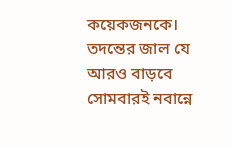কয়েকজনকে। তদন্তের জাল যে আরও বাড়বে সোমবারই নবান্নে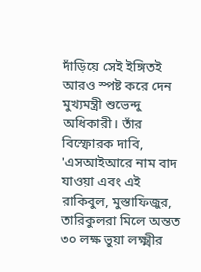দাঁড়িয়ে সেই ইঙ্গিতই আরও স্পষ্ট করে দেন মুখ্যমন্ত্রী শুভেন্দু অধিকারী। তাঁর বিস্ফোরক দাবি, 'এসআইআরে নাম বাদ যাওয়া এবং এই রাকিবুল, মুস্তাফিজুর, তারিকুলরা মিলে অন্তত ৩০ লক্ষ ভুয়া লক্ষ্মীর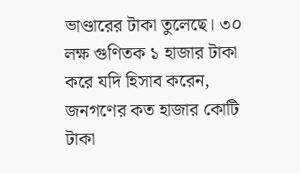ভাণ্ডারের টাকা তুলেছে। ৩০ লক্ষ গুণিতক ১ হাজার টাকা করে যদি হিসাব করেন, জনগণের কত হাজার কোটি টাকা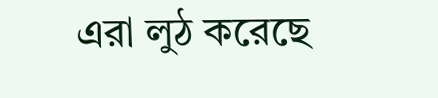এরা লুঠ করেছে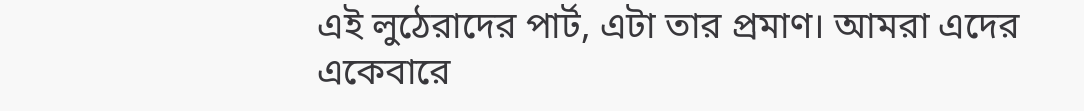এই লুঠেরাদের পার্ট, এটা তার প্রমাণ। আমরা এদের একেবারে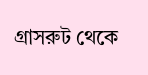গ্রাসরুট থেকে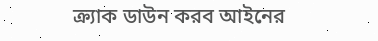ক্র্যাক ডাউন করব আইনের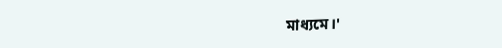মাধ্যমে।'